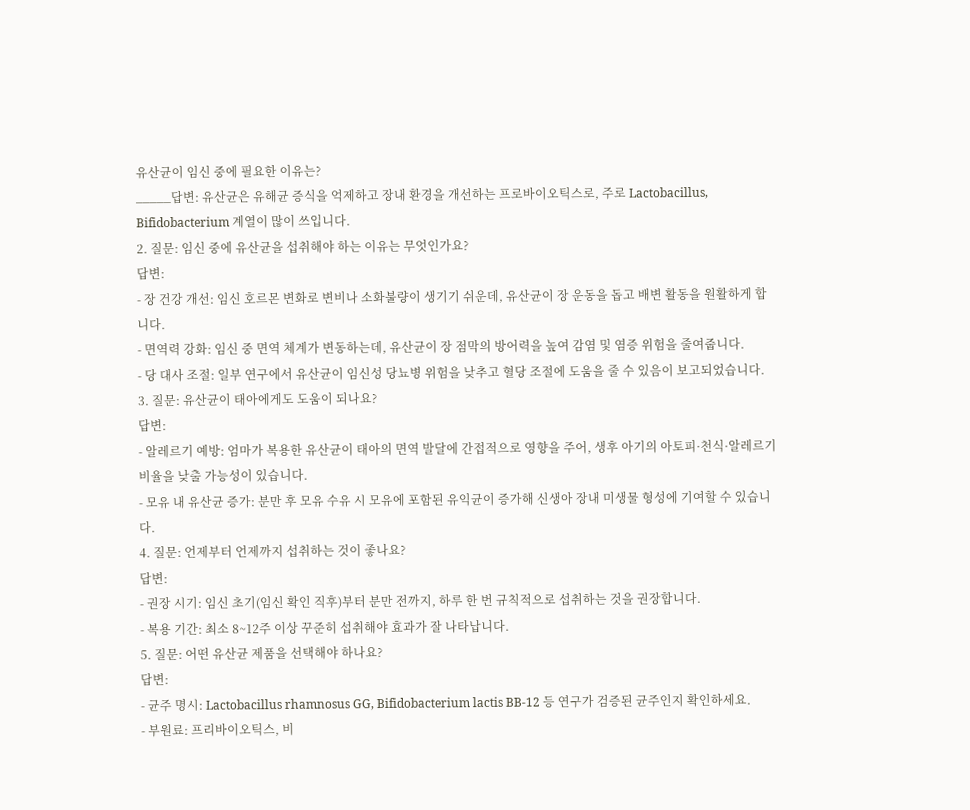유산균이 임신 중에 필요한 이유는?
_____답변: 유산균은 유해균 증식을 억제하고 장내 환경을 개선하는 프로바이오틱스로, 주로 Lactobacillus, Bifidobacterium 계열이 많이 쓰입니다.
2. 질문: 임신 중에 유산균을 섭취해야 하는 이유는 무엇인가요?
답변:
- 장 건강 개선: 임신 호르몬 변화로 변비나 소화불량이 생기기 쉬운데, 유산균이 장 운동을 돕고 배변 활동을 원활하게 합니다.
- 면역력 강화: 임신 중 면역 체계가 변동하는데, 유산균이 장 점막의 방어력을 높여 감염 및 염증 위험을 줄여줍니다.
- 당 대사 조절: 일부 연구에서 유산균이 임신성 당뇨병 위험을 낮추고 혈당 조절에 도움을 줄 수 있음이 보고되었습니다.
3. 질문: 유산균이 태아에게도 도움이 되나요?
답변:
- 알레르기 예방: 엄마가 복용한 유산균이 태아의 면역 발달에 간접적으로 영향을 주어, 생후 아기의 아토피·천식·알레르기 비율을 낮출 가능성이 있습니다.
- 모유 내 유산균 증가: 분만 후 모유 수유 시 모유에 포함된 유익균이 증가해 신생아 장내 미생물 형성에 기여할 수 있습니다.
4. 질문: 언제부터 언제까지 섭취하는 것이 좋나요?
답변:
- 권장 시기: 임신 초기(임신 확인 직후)부터 분만 전까지, 하루 한 번 규칙적으로 섭취하는 것을 권장합니다.
- 복용 기간: 최소 8~12주 이상 꾸준히 섭취해야 효과가 잘 나타납니다.
5. 질문: 어떤 유산균 제품을 선택해야 하나요?
답변:
- 균주 명시: Lactobacillus rhamnosus GG, Bifidobacterium lactis BB-12 등 연구가 검증된 균주인지 확인하세요.
- 부원료: 프리바이오틱스, 비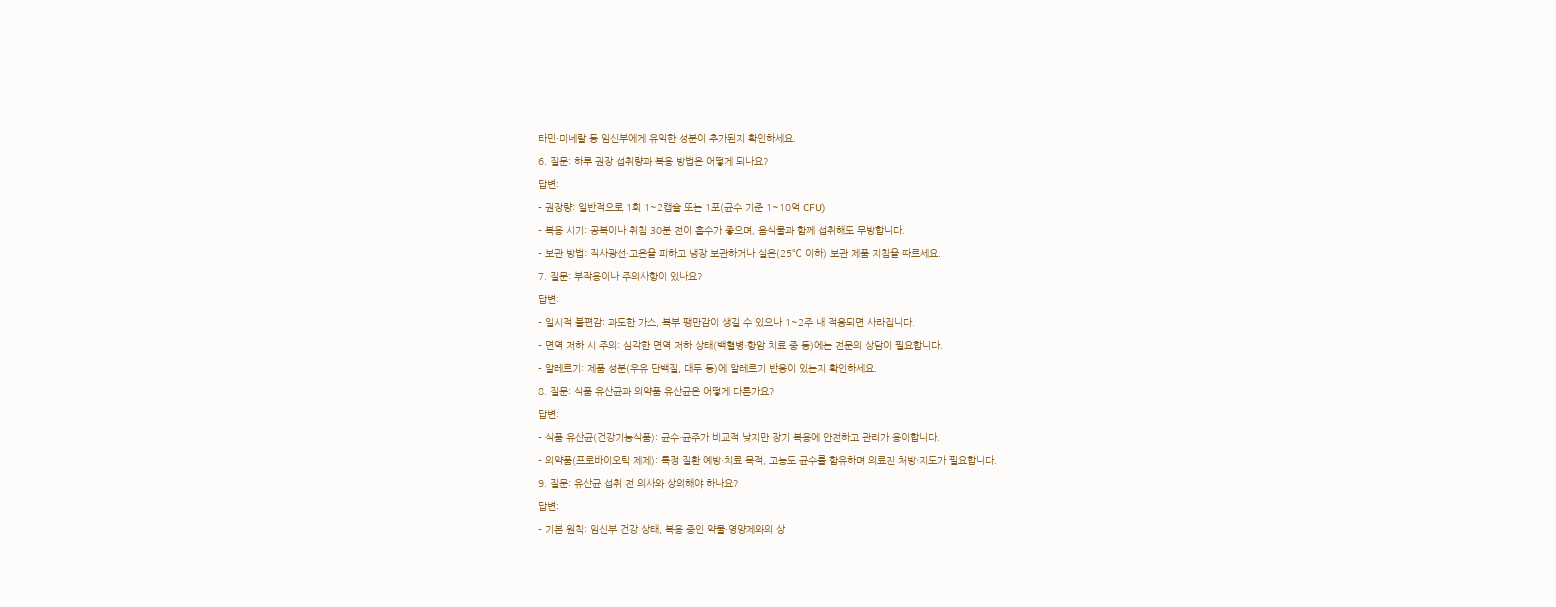타민·미네랄 등 임신부에게 유익한 성분이 추가된지 확인하세요.
6. 질문: 하루 권장 섭취량과 복용 방법은 어떻게 되나요?
답변:
- 권장량: 일반적으로 1회 1~2캡슐 또는 1포(균수 기준 1~10억 CFU)
- 복용 시기: 공복이나 취침 30분 전이 흡수가 좋으며, 음식물과 함께 섭취해도 무방합니다.
- 보관 방법: 직사광선·고온을 피하고 냉장 보관하거나 실온(25℃ 이하) 보관 제품 지침을 따르세요.
7. 질문: 부작용이나 주의사항이 있나요?
답변:
- 일시적 불편감: 과도한 가스, 복부 팽만감이 생길 수 있으나 1~2주 내 적응되면 사라집니다.
- 면역 저하 시 주의: 심각한 면역 저하 상태(백혈병·항암 치료 중 등)에는 전문의 상담이 필요합니다.
- 알레르기: 제품 성분(우유 단백질, 대두 등)에 알레르기 반응이 있는지 확인하세요.
8. 질문: 식품 유산균과 의약품 유산균은 어떻게 다른가요?
답변:
- 식품 유산균(건강기능식품): 균수·균주가 비교적 낮지만 장기 복용에 안전하고 관리가 용이합니다.
- 의약품(프로바이오틱 제제): 특정 질환 예방·치료 목적, 고농도 균수를 함유하며 의료진 처방·지도가 필요합니다.
9. 질문: 유산균 섭취 전 의사와 상의해야 하나요?
답변:
- 기본 원칙: 임신부 건강 상태, 복용 중인 약물·영양제와의 상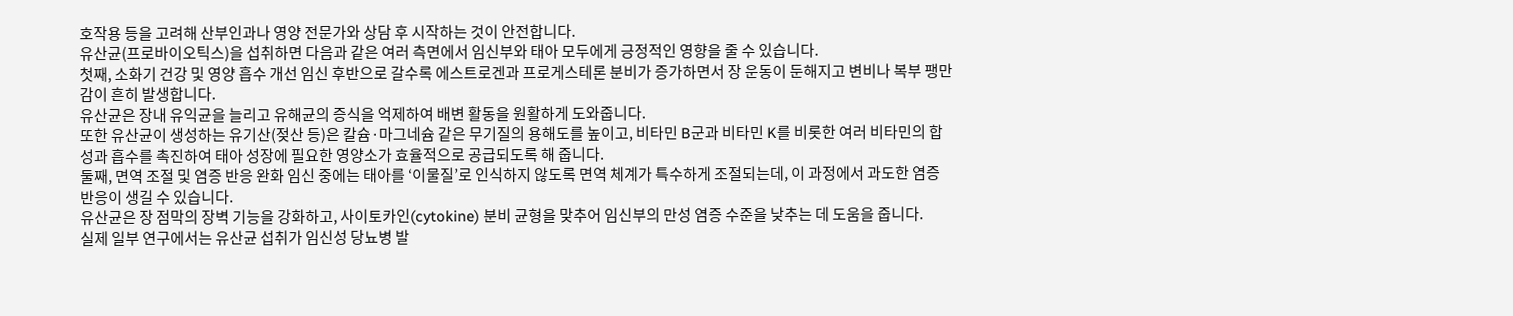호작용 등을 고려해 산부인과나 영양 전문가와 상담 후 시작하는 것이 안전합니다.
유산균(프로바이오틱스)을 섭취하면 다음과 같은 여러 측면에서 임신부와 태아 모두에게 긍정적인 영향을 줄 수 있습니다.
첫째, 소화기 건강 및 영양 흡수 개선 임신 후반으로 갈수록 에스트로겐과 프로게스테론 분비가 증가하면서 장 운동이 둔해지고 변비나 복부 팽만감이 흔히 발생합니다.
유산균은 장내 유익균을 늘리고 유해균의 증식을 억제하여 배변 활동을 원활하게 도와줍니다.
또한 유산균이 생성하는 유기산(젖산 등)은 칼슘·마그네슘 같은 무기질의 용해도를 높이고, 비타민 B군과 비타민 K를 비롯한 여러 비타민의 합성과 흡수를 촉진하여 태아 성장에 필요한 영양소가 효율적으로 공급되도록 해 줍니다.
둘째, 면역 조절 및 염증 반응 완화 임신 중에는 태아를 ‘이물질’로 인식하지 않도록 면역 체계가 특수하게 조절되는데, 이 과정에서 과도한 염증 반응이 생길 수 있습니다.
유산균은 장 점막의 장벽 기능을 강화하고, 사이토카인(cytokine) 분비 균형을 맞추어 임신부의 만성 염증 수준을 낮추는 데 도움을 줍니다.
실제 일부 연구에서는 유산균 섭취가 임신성 당뇨병 발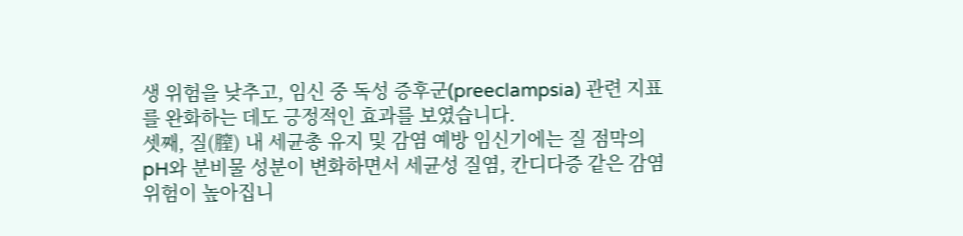생 위험을 낮추고, 임신 중 독성 증후군(preeclampsia) 관련 지표를 완화하는 데도 긍정적인 효과를 보였습니다.
셋째, 질(膣) 내 세균총 유지 및 감염 예방 임신기에는 질 점막의 pH와 분비물 성분이 변화하면서 세균성 질염, 칸디다증 같은 감염 위험이 높아집니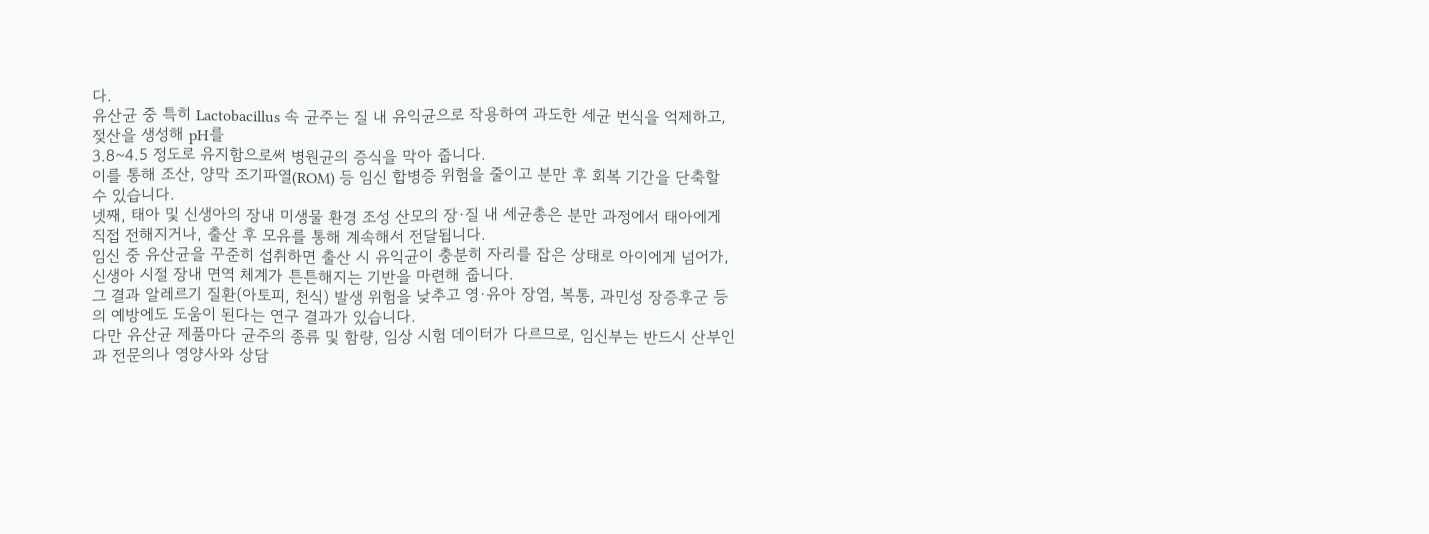다.
유산균 중 특히 Lactobacillus 속 균주는 질 내 유익균으로 작용하여 과도한 세균 번식을 억제하고, 젖산을 생성해 pH를
3.8~4.5 정도로 유지함으로써 병원균의 증식을 막아 줍니다.
이를 통해 조산, 양막 조기파열(ROM) 등 임신 합병증 위험을 줄이고 분만 후 회복 기간을 단축할 수 있습니다.
넷째, 태아 및 신생아의 장내 미생물 환경 조성 산모의 장·질 내 세균총은 분만 과정에서 태아에게 직접 전해지거나, 출산 후 모유를 통해 계속해서 전달됩니다.
임신 중 유산균을 꾸준히 섭취하면 출산 시 유익균이 충분히 자리를 잡은 상태로 아이에게 넘어가, 신생아 시절 장내 면역 체계가 튼튼해지는 기반을 마련해 줍니다.
그 결과 알레르기 질환(아토피, 천식) 발생 위험을 낮추고 영·유아 장염, 복통, 과민성 장증후군 등의 예방에도 도움이 된다는 연구 결과가 있습니다.
다만 유산균 제품마다 균주의 종류 및 함량, 임상 시험 데이터가 다르므로, 임신부는 반드시 산부인과 전문의나 영양사와 상담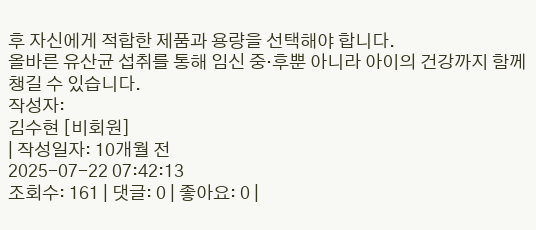후 자신에게 적합한 제품과 용량을 선택해야 합니다.
올바른 유산균 섭취를 통해 임신 중·후뿐 아니라 아이의 건강까지 함께 챙길 수 있습니다.
작성자:
김수현 [비회원]
| 작성일자: 10개월 전
2025-07-22 07:42:13
조회수: 161 | 댓글: 0 | 좋아요: 0 |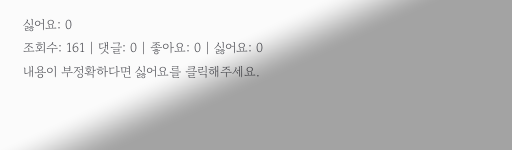싫어요: 0
조회수: 161 | 댓글: 0 | 좋아요: 0 | 싫어요: 0
내용이 부정확하다면 싫어요를 클릭해주세요.